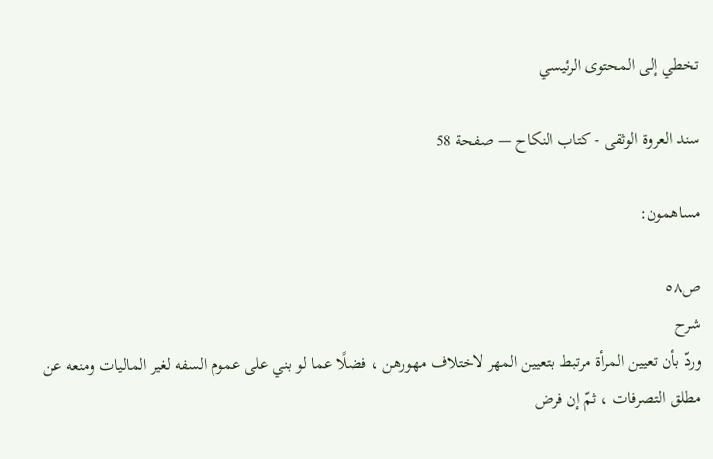تخطي إلى المحتوى الرئيسي

سند العروة الوثقى - كتاب النكاح — صفحة 58

مساهمون:

ص٥٨
شرح
وردّ بأن تعيين المرأة مرتبط بتعيين المهر لاختلاف مهورهن ، فضلًا عما لو بني على عموم السفه لغير الماليات ومنعه عن مطلق التصرفات ، ثمّ إن فرض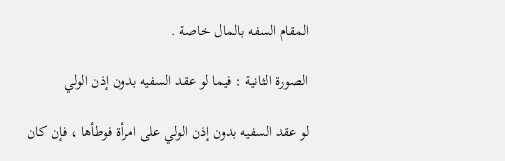المقام السفه بالمال خاصة .

الصورة الثانية : فيما لو عقد السفيه بدون إذن الولي

لو عقد السفيه بدون إذن الولي على امرأة فوطأها ، فإن كان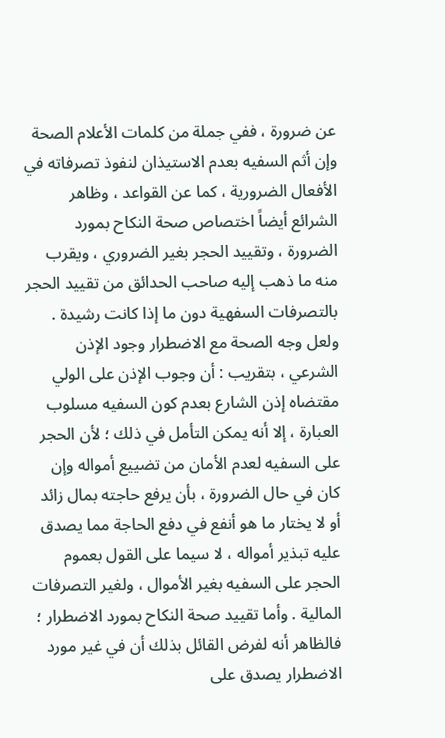عن ضرورة ، ففي جملة من كلمات الأعلام الصحة وإن أثم السفيه بعدم الاستيذان لنفوذ تصرفاته في الأفعال الضرورية ، كما عن القواعد ، وظاهر الشرائع أيضاً اختصاص صحة النكاح بمورد الضرورة ، وتقييد الحجر بغير الضروري ، ويقرب منه ما ذهب إليه صاحب الحدائق من تقييد الحجر بالتصرفات السفهية دون ما إذا كانت رشيدة . ولعل وجه الصحة مع الاضطرار وجود الإذن الشرعي ، بتقريب : أن وجوب الإذن على الولي مقتضاه إذن الشارع بعدم كون السفيه مسلوب العبارة ، إلا أنه يمكن التأمل في ذلك ؛ لأن الحجر على السفيه لعدم الأمان من تضييع أمواله وإن كان في حال الضرورة ، بأن يرفع حاجته بمال زائد أو لا يختار ما هو أنفع في دفع الحاجة مما يصدق عليه تبذير أمواله ، لا سيما على القول بعموم الحجر على السفيه بغير الأموال ، ولغير التصرفات المالية . وأما تقييد صحة النكاح بمورد الاضطرار ؛ فالظاهر أنه لفرض القائل بذلك أن في غير مورد الاضطرار يصدق على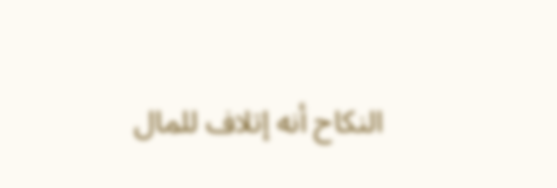النكاح أنه إتلاف للمال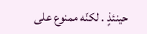حينئذٍ . لكنّه ممنوع على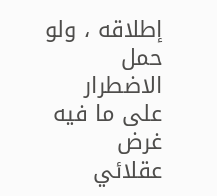إطلاقه ، ولو حمل الاضطرار على ما فيه غرض عقلائي